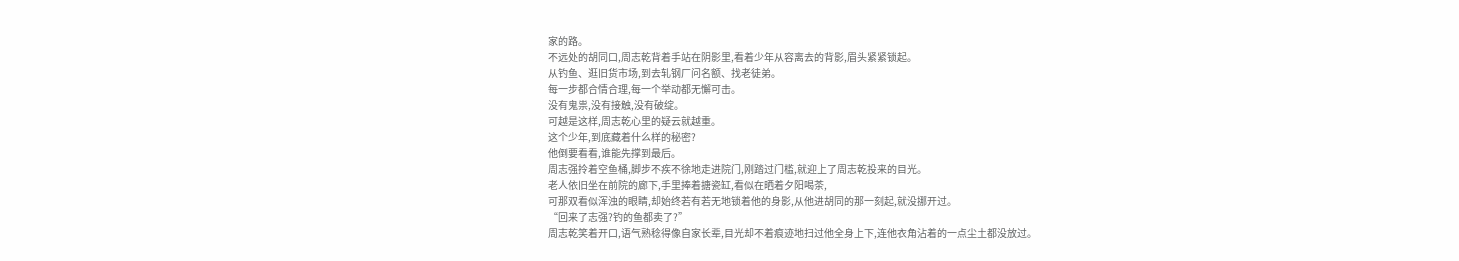家的路。
不远处的胡同口,周志乾背着手站在阴影里,看着少年从容离去的背影,眉头紧紧锁起。
从钓鱼、逛旧货市场,到去轧钢厂问名额、找老徒弟。
每一步都合情合理,每一个举动都无懈可击。
没有鬼祟,没有接触,没有破绽。
可越是这样,周志乾心里的疑云就越重。
这个少年,到底藏着什么样的秘密?
他倒要看看,谁能先撑到最后。
周志强拎着空鱼桶,脚步不疾不徐地走进院门,刚踏过门槛,就迎上了周志乾投来的目光。
老人依旧坐在前院的廊下,手里捧着搪瓷缸,看似在晒着夕阳喝茶,
可那双看似浑浊的眼睛,却始终若有若无地锁着他的身影,从他进胡同的那一刻起,就没挪开过。
“回来了志强?钓的鱼都卖了?”
周志乾笑着开口,语气熟稔得像自家长辈,目光却不着痕迹地扫过他全身上下,连他衣角沾着的一点尘土都没放过。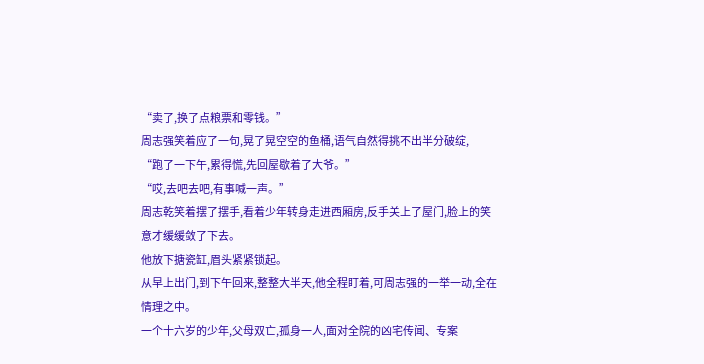“卖了,换了点粮票和零钱。”
周志强笑着应了一句,晃了晃空空的鱼桶,语气自然得挑不出半分破绽,
“跑了一下午,累得慌,先回屋歇着了大爷。”
“哎,去吧去吧,有事喊一声。”
周志乾笑着摆了摆手,看着少年转身走进西厢房,反手关上了屋门,脸上的笑意才缓缓敛了下去。
他放下搪瓷缸,眉头紧紧锁起。
从早上出门,到下午回来,整整大半天,他全程盯着,可周志强的一举一动,全在情理之中。
一个十六岁的少年,父母双亡,孤身一人,面对全院的凶宅传闻、专案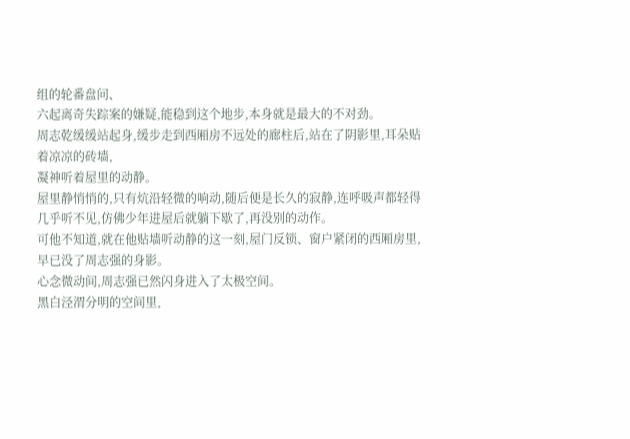组的轮番盘问、
六起离奇失踪案的嫌疑,能稳到这个地步,本身就是最大的不对劲。
周志乾缓缓站起身,缓步走到西厢房不远处的廊柱后,站在了阴影里,耳朵贴着凉凉的砖墙,
凝神听着屋里的动静。
屋里静悄悄的,只有炕沿轻微的响动,随后便是长久的寂静,连呼吸声都轻得几乎听不见,仿佛少年进屋后就躺下歇了,再没别的动作。
可他不知道,就在他贴墙听动静的这一刻,屋门反锁、窗户紧闭的西厢房里,早已没了周志强的身影。
心念微动间,周志强已然闪身进入了太极空间。
黑白泾渭分明的空间里,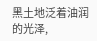黑土地泛着油润的光泽,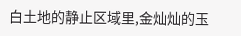白土地的静止区域里,金灿灿的玉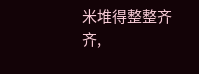米堆得整整齐齐,